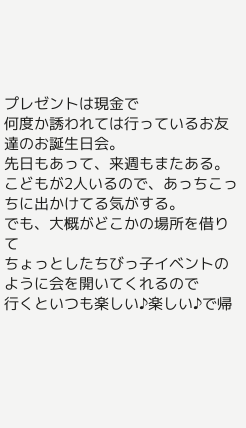プレゼントは現金で
何度か誘われては行っているお友達のお誕生日会。
先日もあって、来週もまたある。
こどもが2人いるので、あっちこっちに出かけてる気がする。
でも、大概がどこかの場所を借りて
ちょっとしたちびっ子イベントのように会を開いてくれるので
行くといつも楽しい♪楽しい♪で帰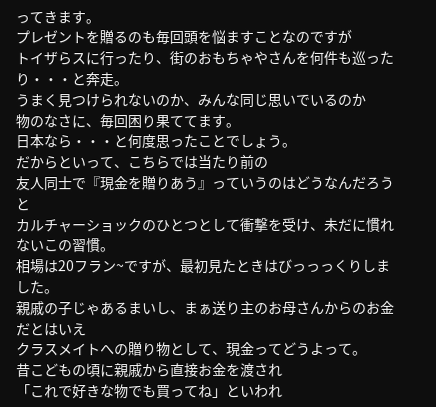ってきます。
プレゼントを贈るのも毎回頭を悩ますことなのですが
トイザらスに行ったり、街のおもちゃやさんを何件も巡ったり・・・と奔走。
うまく見つけられないのか、みんな同じ思いでいるのか
物のなさに、毎回困り果ててます。
日本なら・・・と何度思ったことでしょう。
だからといって、こちらでは当たり前の
友人同士で『現金を贈りあう』っていうのはどうなんだろうと
カルチャーショックのひとつとして衝撃を受け、未だに慣れないこの習慣。
相場は20フラン~ですが、最初見たときはびっっっくりしました。
親戚の子じゃあるまいし、まぁ送り主のお母さんからのお金だとはいえ
クラスメイトへの贈り物として、現金ってどうよって。
昔こどもの頃に親戚から直接お金を渡され
「これで好きな物でも買ってね」といわれ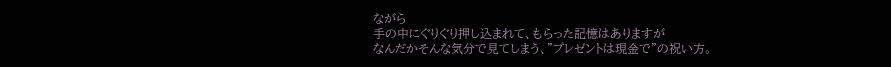ながら
手の中にぐりぐり押し込まれて、もらった記憶はありますが
なんだかそんな気分で見てしまう、”プレゼントは現金で”の祝い方。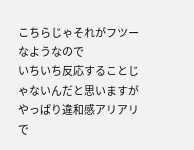こちらじゃそれがフツーなようなので
いちいち反応することじゃないんだと思いますが
やっぱり違和感アリアリで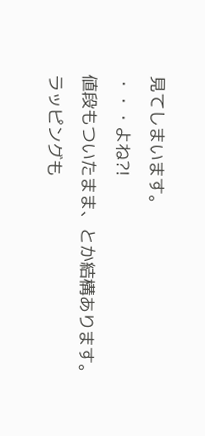見てしまいます。
・・・よね?!
値段もついたまま、とか結構あります。
ラッピングも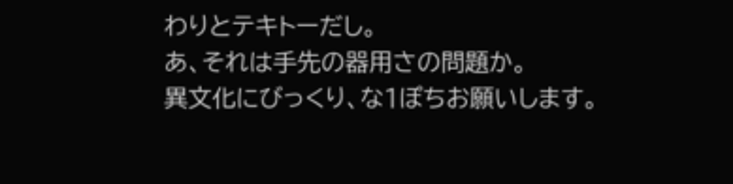わりとテキトーだし。
あ、それは手先の器用さの問題か。
異文化にびっくり、な1ぽちお願いします。